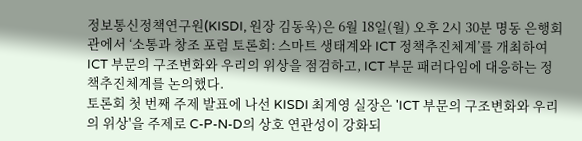정보통신정책연구원(KISDI, 원장 김동욱)은 6월 18일(월) 오후 2시 30분 명동 은행회관에서 ‘소통과 창조 포럼 토론회: 스마트 생태계와 ICT 정책추진체계’를 개최하여 ICT 부문의 구조변화와 우리의 위상을 점검하고, ICT 부문 패러다임에 대응하는 정책추진체계를 논의했다.
토론회 첫 번째 주제 발표에 나선 KISDI 최계영 실장은 'ICT 부문의 구조변화와 우리의 위상'을 주제로 C-P-N-D의 상호 연관성이 강화되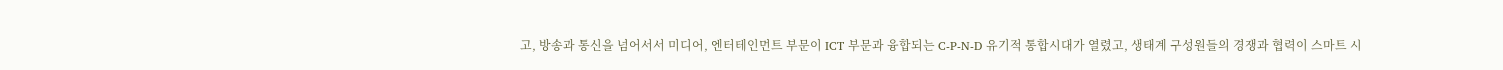고, 방송과 통신을 넘어서서 미디어, 엔터테인먼트 부문이 ICT 부문과 융합되는 C-P-N-D 유기적 통합시대가 열렸고, 생태계 구성원들의 경쟁과 협력이 스마트 시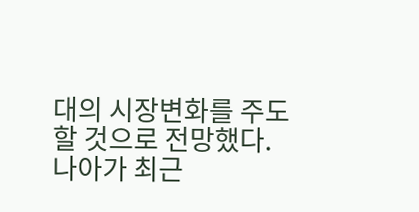대의 시장변화를 주도할 것으로 전망했다. 나아가 최근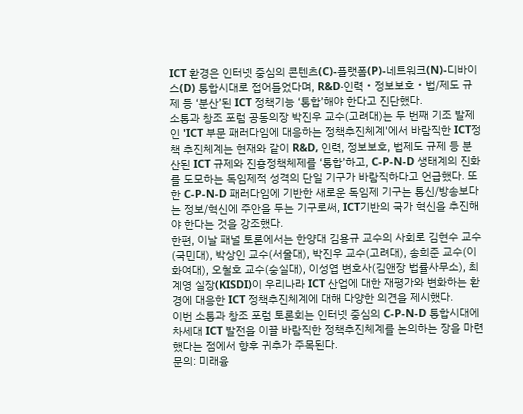ICT 환경은 인터넷 중심의 콘텐츠(C)-플랫폼(P)-네트워크(N)-디바이스(D) 통합시대로 접어들었다며, R&D‧인력‧정보보호‧법/제도 규제 등 ‘분산’된 ICT 정책기능 ‘통합’해야 한다고 진단했다.
소통과 창조 포럼 공동의장 박진우 교수(고려대)는 두 번째 기조 발제인 'ICT 부문 패러다임에 대응하는 정책추진체계'에서 바람직한 ICT정책 추진체계는 현재와 같이 R&D, 인력, 정보보호, 법제도 규제 등 분산된 ICT 규제와 진흥정책체제를 ‘통합’하고, C-P-N-D 생태계의 진화를 도모하는 독임제적 성격의 단일 기구가 바람직하다고 언급했다. 또한 C-P-N-D 패러다임에 기반한 새로운 독임제 기구는 통신/방송보다는 정보/혁신에 주안을 두는 기구로써, ICT기반의 국가 혁신을 추진해야 한다는 것을 강조했다.
한편, 이날 패널 토론에서는 한양대 김용규 교수의 사회로 김현수 교수(국민대), 박상인 교수(서울대), 박진우 교수(고려대), 송희준 교수(이화여대), 오철호 교수(숭실대), 이성엽 변호사(김앤장 법률사무소), 최계영 실장(KISDI)이 우리나라 ICT 산업에 대한 재평가와 변화하는 환경에 대응한 ICT 정책추진체계에 대해 다양한 의견을 제시했다.
이번 소통과 창조 포럼 토론회는 인터넷 중심의 C-P-N-D 통합시대에 차세대 ICT 발전을 이끌 바람직한 정책추진체계를 논의하는 장을 마련했다는 점에서 향후 귀추가 주목된다.
문의: 미래융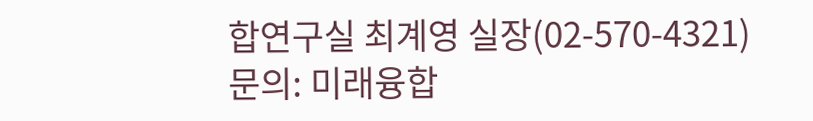합연구실 최계영 실장(02-570-4321)
문의: 미래융합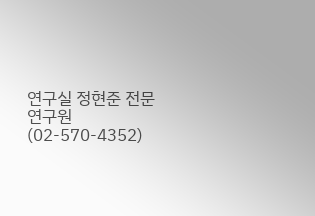연구실 정현준 전문연구원(02-570-4352)